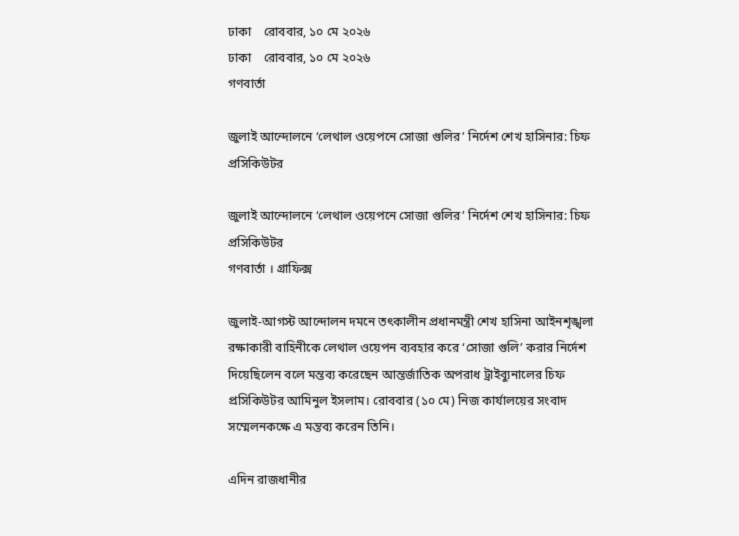ঢাকা    রোববার, ১০ মে ২০২৬
ঢাকা    রোববার, ১০ মে ২০২৬
গণবার্তা

জুলাই আন্দোলনে ‘লেথাল ওয়েপনে সোজা গুলির’ নির্দেশ শেখ হাসিনার: চিফ প্রসিকিউটর

জুলাই আন্দোলনে ‘লেথাল ওয়েপনে সোজা গুলির’ নির্দেশ শেখ হাসিনার: চিফ প্রসিকিউটর
গণবার্তা । গ্রাফিক্স

জুলাই-আগস্ট আন্দোলন দমনে তৎকালীন প্রধানমন্ত্রী শেখ হাসিনা আইনশৃঙ্খলা রক্ষাকারী বাহিনীকে লেথাল ওয়েপন ব্যবহার করে ‘সোজা গুলি’ করার নির্দেশ দিয়েছিলেন বলে মন্তব্য করেছেন আন্তর্জাতিক অপরাধ ট্রাইব্যুনালের চিফ প্রসিকিউটর আমিনুল ইসলাম। রোববার (১০ মে) নিজ কার্যালয়ের সংবাদ সম্মেলনকক্ষে এ মন্তব্য করেন তিনি।

এদিন রাজধানীর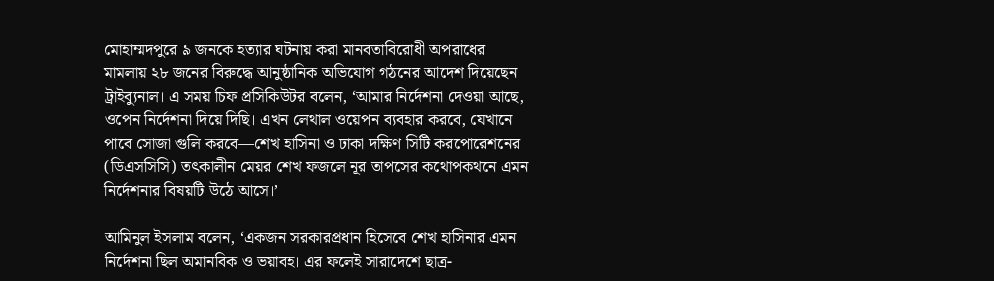মোহাম্মদপুরে ৯ জনকে হত্যার ঘটনায় করা মানবতাবিরোধী অপরাধের মামলায় ২৮ জনের বিরুদ্ধে আনুষ্ঠানিক অভিযোগ গঠনের আদেশ দিয়েছেন ট্রাইব্যুনাল। এ সময় চিফ প্রসিকিউটর বলেন, ‘আমার নির্দেশনা দেওয়া আছে, ওপেন নির্দেশনা দিয়ে দিছি। এখন লেথাল ওয়েপন ব্যবহার করবে, যেখানে পাবে সোজা গুলি করবে—শেখ হাসিনা ও ঢাকা দক্ষিণ সিটি করপোরেশনের (ডিএসসিসি) তৎকালীন মেয়র শেখ ফজলে নূর তাপসের কথোপকথনে এমন নির্দেশনার বিষয়টি উঠে আসে।’

আমিনুল ইসলাম বলেন, ‘একজন সরকারপ্রধান হিসেবে শেখ হাসিনার এমন নির্দেশনা ছিল অমানবিক ও ভয়াবহ। এর ফলেই সারাদেশে ছাত্র-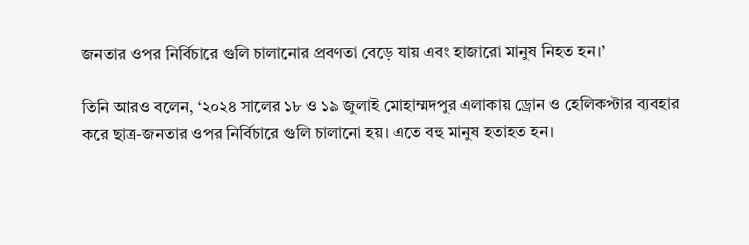জনতার ওপর নির্বিচারে গুলি চালানোর প্রবণতা বেড়ে যায় এবং হাজারো মানুষ নিহত হন।’

তিনি আরও বলেন, ‘২০২৪ সালের ১৮ ও ১৯ জুলাই মোহাম্মদপুর এলাকায় ড্রোন ও হেলিকপ্টার ব্যবহার করে ছাত্র-জনতার ওপর নির্বিচারে গুলি চালানো হয়। এতে বহু মানুষ হতাহত হন।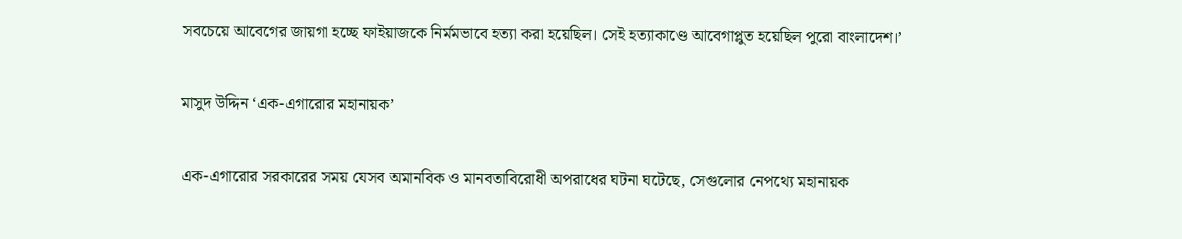সবচেয়ে আবেগের জায়গা হচ্ছে ফাইয়াজকে নির্মমভাবে হত্যা করা হয়েছিল। সেই হত্যাকাণ্ডে আবেগাপ্লুত হয়েছিল পুরো বাংলাদেশ।’

মাসুদ উদ্দিন ‘এক-এগারোর মহানায়ক’

এক-এগারোর সরকারের সময় যেসব অমানবিক ও মানবতাবিরোধী অপরাধের ঘটনা ঘটেছে, সেগুলোর নেপথ্যে মহানায়ক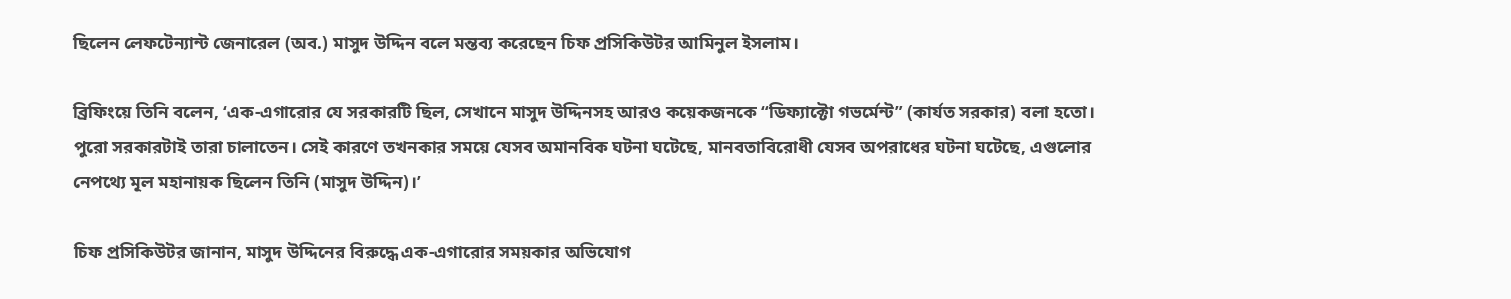ছিলেন লেফটেন্যান্ট জেনারেল (অব.) মাসুদ উদ্দিন বলে মন্তব্য করেছেন চিফ প্রসিকিউটর আমিনুল ইসলাম।

ব্রিফিংয়ে তিনি বলেন, ‘এক-এগারোর যে সরকারটি ছিল, সেখানে মাসুদ উদ্দিনসহ আরও কয়েকজনকে “ডিফ্যাক্টো গভর্মেন্ট” (কার্যত সরকার) বলা হতো। পুরো সরকারটাই তারা চালাতেন। সেই কারণে তখনকার সময়ে যেসব অমানবিক ঘটনা ঘটেছে, মানবতাবিরোধী যেসব অপরাধের ঘটনা ঘটেছে, এগুলোর নেপথ্যে মূল মহানায়ক ছিলেন তিনি (মাসুদ উদ্দিন)।’

চিফ প্রসিকিউটর জানান, মাসুদ উদ্দিনের বিরুদ্ধে এক-এগারোর সময়কার অভিযোগ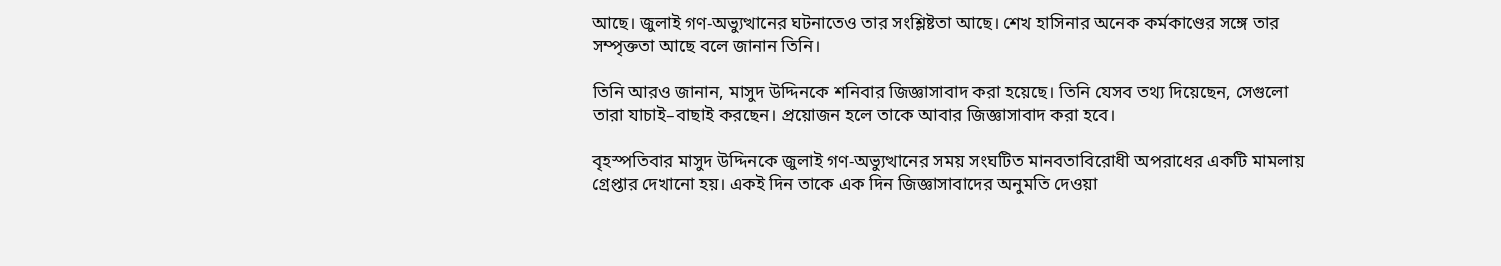আছে। জুলাই গণ-অভ্যুত্থানের ঘটনাতেও তার সংশ্লিষ্টতা আছে। শেখ হাসিনার অনেক কর্মকাণ্ডের সঙ্গে তার সম্পৃক্ততা আছে বলে জানান তিনি।

তিনি আরও জানান, মাসুদ উদ্দিনকে শনিবার জিজ্ঞাসাবাদ করা হয়েছে। তিনি যেসব তথ্য দিয়েছেন, সেগুলো তারা যাচাই–বাছাই করছেন। প্রয়োজন হলে তাকে আবার জিজ্ঞাসাবাদ করা হবে।

বৃহস্পতিবার মাসুদ উদ্দিনকে জুলাই গণ-অভ্যুত্থানের সময় সংঘটিত মানবতাবিরোধী অপরাধের একটি মামলায় গ্রেপ্তার দেখানো হয়। একই দিন তাকে এক দিন জিজ্ঞাসাবাদের অনুমতি দেওয়া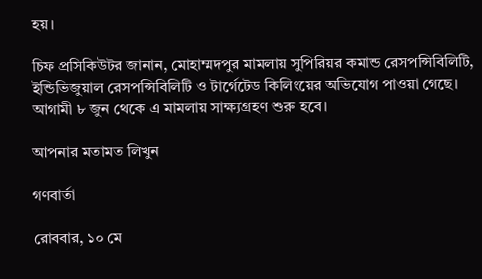হয়।

চিফ প্রসিকিউটর জানান, মোহাম্মদপুর মামলায় সুপিরিয়র কমান্ড রেসপন্সিবিলিটি, ইন্ডিভিজুয়াল রেসপন্সিবিলিটি ও টার্গেটেড কিলিংয়ের অভিযোগ পাওয়া গেছে। আগামী ৮ জুন থেকে এ মামলায় সাক্ষ্যগ্রহণ শুরু হবে।

আপনার মতামত লিখুন

গণবার্তা

রোববার, ১০ মে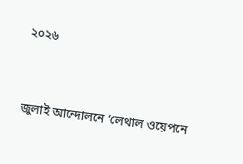২০২৬


জুলাই আন্দোলনে ‘লেথাল ওয়েপনে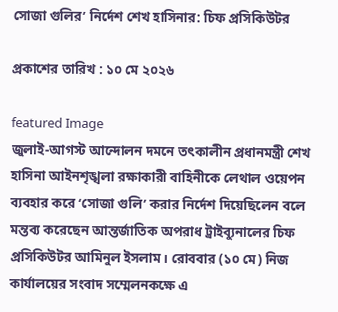সোজা গুলির’ নির্দেশ শেখ হাসিনার: চিফ প্রসিকিউটর

প্রকাশের তারিখ : ১০ মে ২০২৬

featured Image
জুলাই-আগস্ট আন্দোলন দমনে তৎকালীন প্রধানমন্ত্রী শেখ হাসিনা আইনশৃঙ্খলা রক্ষাকারী বাহিনীকে লেথাল ওয়েপন ব্যবহার করে ‘সোজা গুলি’ করার নির্দেশ দিয়েছিলেন বলে মন্তব্য করেছেন আন্তর্জাতিক অপরাধ ট্রাইব্যুনালের চিফ প্রসিকিউটর আমিনুল ইসলাম। রোববার (১০ মে) নিজ কার্যালয়ের সংবাদ সম্মেলনকক্ষে এ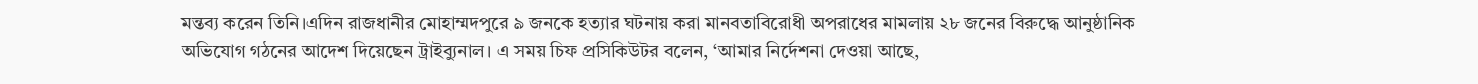মন্তব্য করেন তিনি।এদিন রাজধানীর মোহাম্মদপুরে ৯ জনকে হত্যার ঘটনায় করা মানবতাবিরোধী অপরাধের মামলায় ২৮ জনের বিরুদ্ধে আনুষ্ঠানিক অভিযোগ গঠনের আদেশ দিয়েছেন ট্রাইব্যুনাল। এ সময় চিফ প্রসিকিউটর বলেন, ‘আমার নির্দেশনা দেওয়া আছে,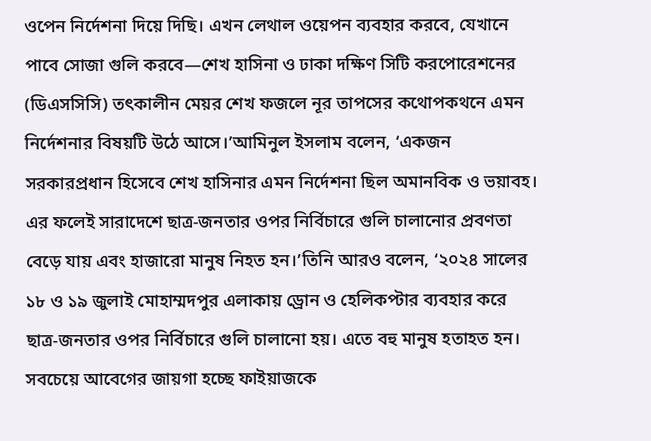ওপেন নির্দেশনা দিয়ে দিছি। এখন লেথাল ওয়েপন ব্যবহার করবে, যেখানে পাবে সোজা গুলি করবে—শেখ হাসিনা ও ঢাকা দক্ষিণ সিটি করপোরেশনের (ডিএসসিসি) তৎকালীন মেয়র শেখ ফজলে নূর তাপসের কথোপকথনে এমন নির্দেশনার বিষয়টি উঠে আসে।’আমিনুল ইসলাম বলেন, ‘একজন সরকারপ্রধান হিসেবে শেখ হাসিনার এমন নির্দেশনা ছিল অমানবিক ও ভয়াবহ। এর ফলেই সারাদেশে ছাত্র-জনতার ওপর নির্বিচারে গুলি চালানোর প্রবণতা বেড়ে যায় এবং হাজারো মানুষ নিহত হন।’তিনি আরও বলেন, ‘২০২৪ সালের ১৮ ও ১৯ জুলাই মোহাম্মদপুর এলাকায় ড্রোন ও হেলিকপ্টার ব্যবহার করে ছাত্র-জনতার ওপর নির্বিচারে গুলি চালানো হয়। এতে বহু মানুষ হতাহত হন। সবচেয়ে আবেগের জায়গা হচ্ছে ফাইয়াজকে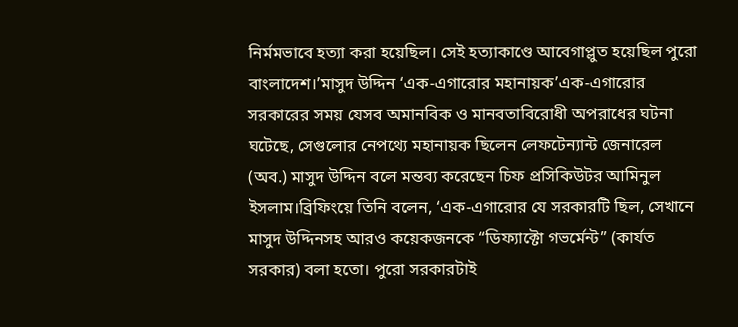নির্মমভাবে হত্যা করা হয়েছিল। সেই হত্যাকাণ্ডে আবেগাপ্লুত হয়েছিল পুরো বাংলাদেশ।’মাসুদ উদ্দিন ‘এক-এগারোর মহানায়ক’এক-এগারোর সরকারের সময় যেসব অমানবিক ও মানবতাবিরোধী অপরাধের ঘটনা ঘটেছে, সেগুলোর নেপথ্যে মহানায়ক ছিলেন লেফটেন্যান্ট জেনারেল (অব.) মাসুদ উদ্দিন বলে মন্তব্য করেছেন চিফ প্রসিকিউটর আমিনুল ইসলাম।ব্রিফিংয়ে তিনি বলেন, ‘এক-এগারোর যে সরকারটি ছিল, সেখানে মাসুদ উদ্দিনসহ আরও কয়েকজনকে “ডিফ্যাক্টো গভর্মেন্ট” (কার্যত সরকার) বলা হতো। পুরো সরকারটাই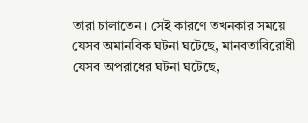তারা চালাতেন। সেই কারণে তখনকার সময়ে যেসব অমানবিক ঘটনা ঘটেছে, মানবতাবিরোধী যেসব অপরাধের ঘটনা ঘটেছে,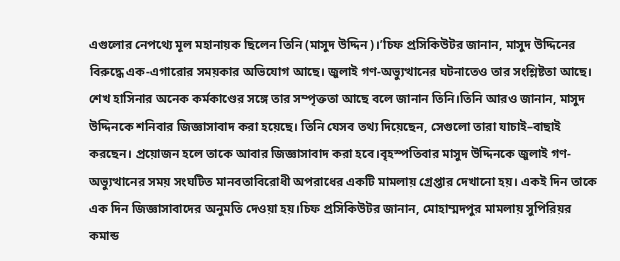এগুলোর নেপথ্যে মূল মহানায়ক ছিলেন তিনি (মাসুদ উদ্দিন)।’চিফ প্রসিকিউটর জানান, মাসুদ উদ্দিনের বিরুদ্ধে এক-এগারোর সময়কার অভিযোগ আছে। জুলাই গণ-অভ্যুত্থানের ঘটনাতেও তার সংশ্লিষ্টতা আছে। শেখ হাসিনার অনেক কর্মকাণ্ডের সঙ্গে তার সম্পৃক্ততা আছে বলে জানান তিনি।তিনি আরও জানান, মাসুদ উদ্দিনকে শনিবার জিজ্ঞাসাবাদ করা হয়েছে। তিনি যেসব তথ্য দিয়েছেন, সেগুলো তারা যাচাই–বাছাই করছেন। প্রয়োজন হলে তাকে আবার জিজ্ঞাসাবাদ করা হবে।বৃহস্পতিবার মাসুদ উদ্দিনকে জুলাই গণ-অভ্যুত্থানের সময় সংঘটিত মানবতাবিরোধী অপরাধের একটি মামলায় গ্রেপ্তার দেখানো হয়। একই দিন তাকে এক দিন জিজ্ঞাসাবাদের অনুমতি দেওয়া হয়।চিফ প্রসিকিউটর জানান, মোহাম্মদপুর মামলায় সুপিরিয়র কমান্ড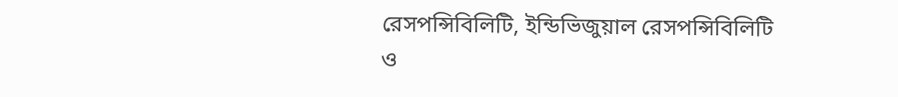রেসপন্সিবিলিটি, ইন্ডিভিজুয়াল রেসপন্সিবিলিটি ও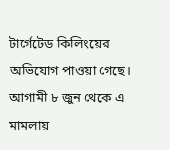টার্গেটেড কিলিংয়ের অভিযোগ পাওয়া গেছে। আগামী ৮ জুন থেকে এ মামলায়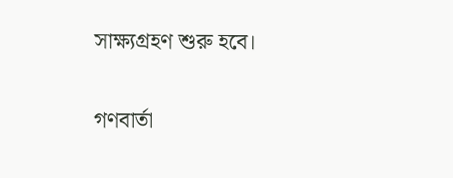সাক্ষ্যগ্রহণ শুরু হবে।

গণবার্তা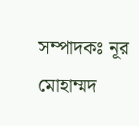সম্পাদকঃ নূর মোহাম্মদ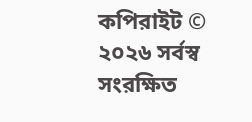কপিরাইট © ২০২৬ সর্বস্ব সংরক্ষিত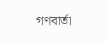গণবার্তা